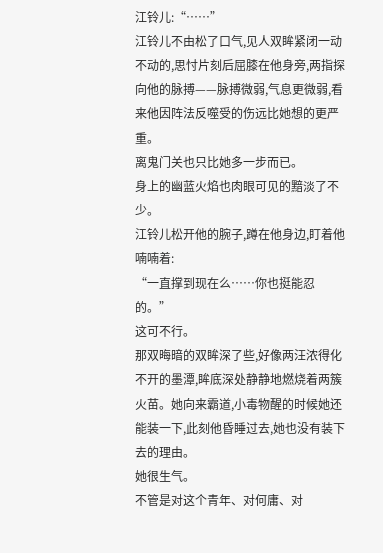江铃儿:“……”
江铃儿不由松了口气,见人双眸紧闭一动不动的,思忖片刻后屈膝在他身旁,两指探向他的脉搏——脉搏微弱,气息更微弱,看来他因阵法反噬受的伤远比她想的更严重。
离鬼门关也只比她多一步而已。
身上的幽蓝火焰也肉眼可见的黯淡了不少。
江铃儿松开他的腕子,蹲在他身边,盯着他喃喃着:
“一直撑到现在么……你也挺能忍的。”
这可不行。
那双晦暗的双眸深了些,好像两汪浓得化不开的墨潭,眸底深处静静地燃烧着两簇火苗。她向来霸道,小毒物醒的时候她还能装一下,此刻他昏睡过去,她也没有装下去的理由。
她很生气。
不管是对这个青年、对何庸、对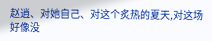赵逍、对她自己、对这个炙热的夏天,对这场好像没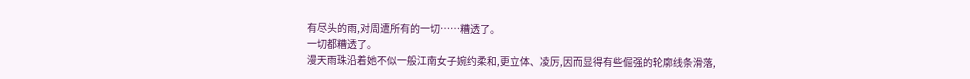有尽头的雨,对周遭所有的一切……糟透了。
一切都糟透了。
漫天雨珠沿着她不似一般江南女子婉约柔和,更立体、凌厉,因而显得有些倔强的轮廓线条滑落,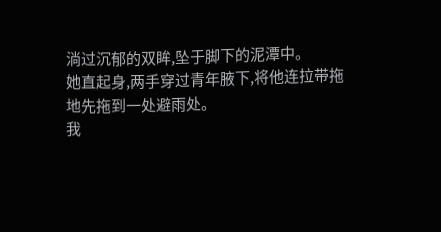淌过沉郁的双眸,坠于脚下的泥潭中。
她直起身,两手穿过青年腋下,将他连拉带拖地先拖到一处避雨处。
我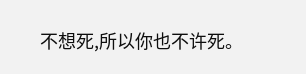不想死,所以你也不许死。